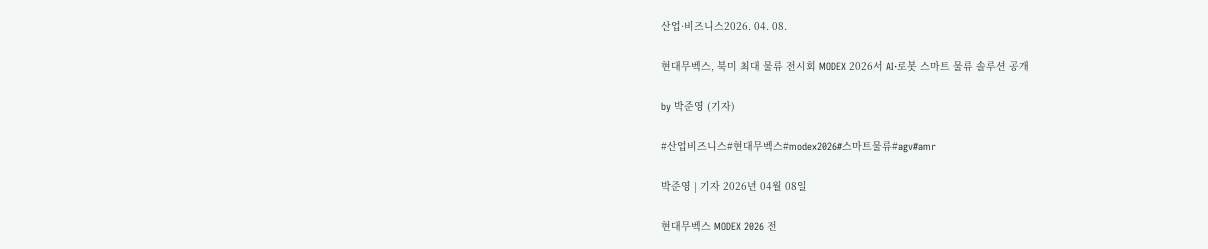산업·비즈니스2026. 04. 08.

현대무벡스, 북미 최대 물류 전시회 MODEX 2026서 AI·로봇 스마트 물류 솔루션 공개

by 박준영 (기자)

#산업비즈니스#현대무벡스#modex2026#스마트물류#agv#amr

박준영 | 기자 2026년 04월 08일

현대무벡스 MODEX 2026 전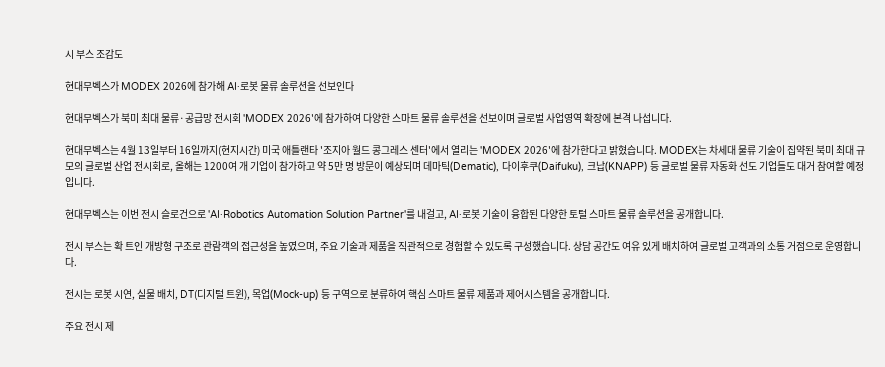시 부스 조감도

현대무벡스가 MODEX 2026에 참가해 AI·로봇 물류 솔루션을 선보인다

현대무벡스가 북미 최대 물류·공급망 전시회 'MODEX 2026'에 참가하여 다양한 스마트 물류 솔루션을 선보이며 글로벌 사업영역 확장에 본격 나섭니다.

현대무벡스는 4월 13일부터 16일까지(현지시간) 미국 애틀랜타 '조지아 월드 콩그레스 센터'에서 열리는 'MODEX 2026'에 참가한다고 밝혔습니다. MODEX는 차세대 물류 기술이 집약된 북미 최대 규모의 글로벌 산업 전시회로, 올해는 1200여 개 기업이 참가하고 약 5만 명 방문이 예상되며 데마틱(Dematic), 다이후쿠(Daifuku), 크납(KNAPP) 등 글로벌 물류 자동화 선도 기업들도 대거 참여할 예정입니다.

현대무벡스는 이번 전시 슬로건으로 'AI·Robotics Automation Solution Partner'를 내걸고, AI·로봇 기술이 융합된 다양한 토털 스마트 물류 솔루션을 공개합니다.

전시 부스는 확 트인 개방형 구조로 관람객의 접근성을 높였으며, 주요 기술과 제품을 직관적으로 경험할 수 있도록 구성했습니다. 상담 공간도 여유 있게 배치하여 글로벌 고객과의 소통 거점으로 운영합니다.

전시는 로봇 시연, 실물 배치, DT(디지털 트윈), 목업(Mock-up) 등 구역으로 분류하여 핵심 스마트 물류 제품과 제어시스템을 공개합니다.

주요 전시 제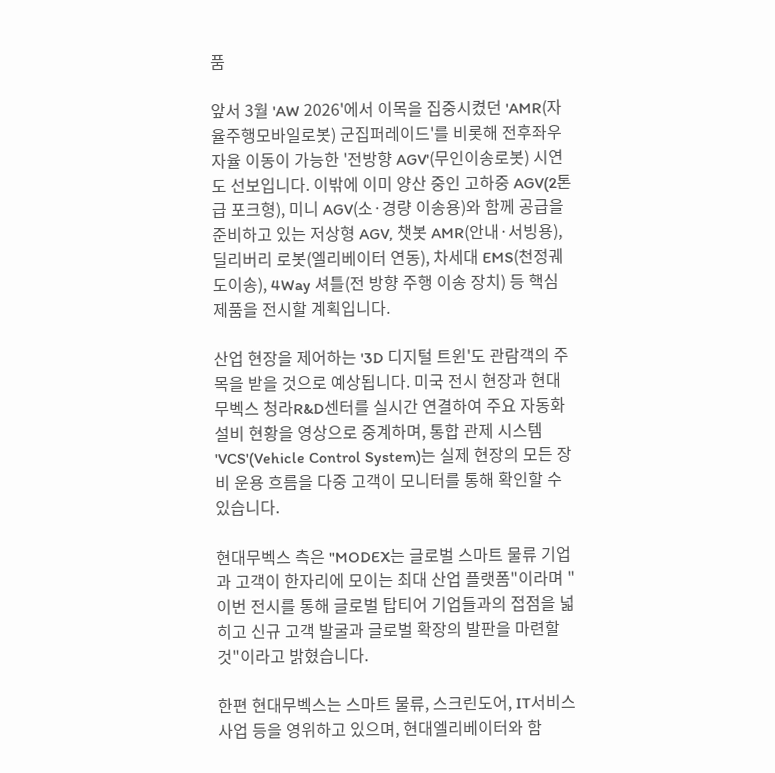품

앞서 3월 'AW 2026'에서 이목을 집중시켰던 'AMR(자율주행모바일로봇) 군집퍼레이드'를 비롯해 전후좌우 자율 이동이 가능한 '전방향 AGV'(무인이송로봇) 시연도 선보입니다. 이밖에 이미 양산 중인 고하중 AGV(2톤급 포크형), 미니 AGV(소·경량 이송용)와 함께 공급을 준비하고 있는 저상형 AGV, 챗봇 AMR(안내·서빙용), 딜리버리 로봇(엘리베이터 연동), 차세대 EMS(천정궤도이송), 4Way 셔틀(전 방향 주행 이송 장치) 등 핵심 제품을 전시할 계획입니다.

산업 현장을 제어하는 '3D 디지털 트윈'도 관람객의 주목을 받을 것으로 예상됩니다. 미국 전시 현장과 현대무벡스 청라R&D센터를 실시간 연결하여 주요 자동화 설비 현황을 영상으로 중계하며, 통합 관제 시스템 'VCS'(Vehicle Control System)는 실제 현장의 모든 장비 운용 흐름을 다중 고객이 모니터를 통해 확인할 수 있습니다.

현대무벡스 측은 "MODEX는 글로벌 스마트 물류 기업과 고객이 한자리에 모이는 최대 산업 플랫폼"이라며 "이번 전시를 통해 글로벌 탑티어 기업들과의 접점을 넓히고 신규 고객 발굴과 글로벌 확장의 발판을 마련할 것"이라고 밝혔습니다.

한편 현대무벡스는 스마트 물류, 스크린도어, IT서비스 사업 등을 영위하고 있으며, 현대엘리베이터와 함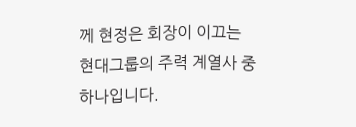께 현정은 회장이 이끄는 현대그룹의 주력 계열사 중 하나입니다.